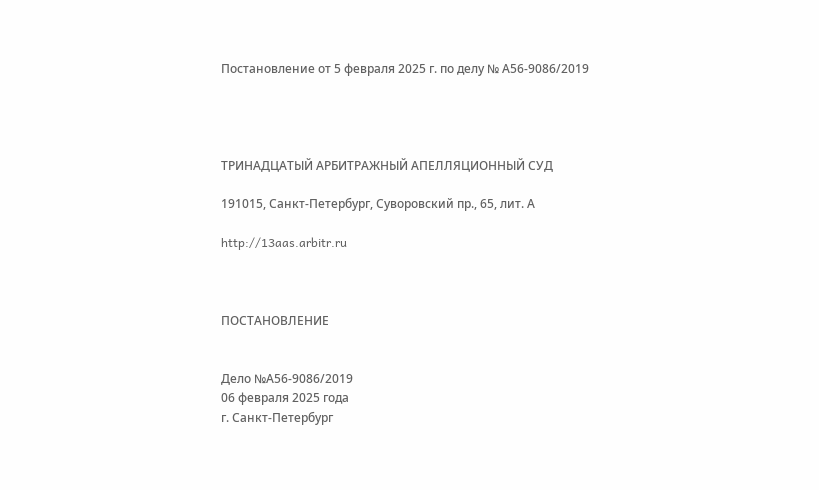Постановление от 5 февраля 2025 г. по делу № А56-9086/2019




ТРИНАДЦАТЫЙ АРБИТРАЖНЫЙ АПЕЛЛЯЦИОННЫЙ СУД

191015, Санкт-Петербург, Суворовский пр., 65, лит. А

http://13aas.arbitr.ru



ПОСТАНОВЛЕНИЕ


Дело №А56-9086/2019
06 февраля 2025 года
г. Санкт-Петербург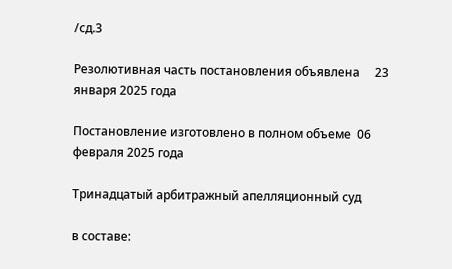/сд.3

Резолютивная часть постановления объявлена     23 января 2025 года

Постановление изготовлено в полном объеме  06 февраля 2025 года

Тринадцатый арбитражный апелляционный суд

в составе: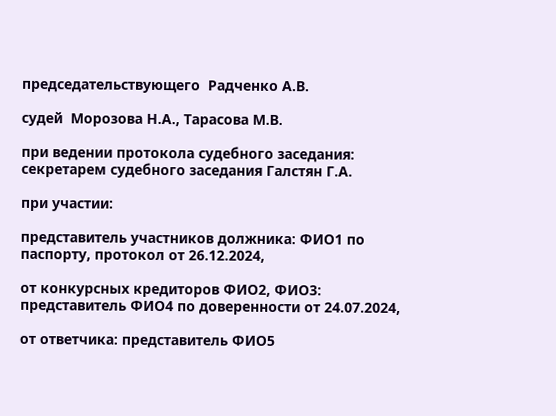председательствующего  Радченко А.В.

судей  Морозова Н.А., Тарасова М.В.

при ведении протокола судебного заседания:  секретарем судебного заседания Галстян Г.А.

при участии:

представитель участников должника: ФИО1 по паспорту, протокол от 26.12.2024,

от конкурсных кредиторов ФИО2, ФИО3: представитель ФИО4 по доверенности от 24.07.2024,

от ответчика: представитель ФИО5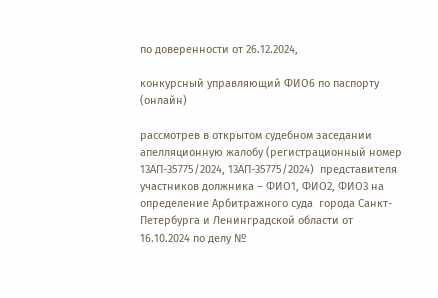по доверенности от 26.12.2024,

конкурсный управляющий ФИО6 по паспорту (онлайн)

рассмотрев в открытом судебном заседании апелляционную жалобу (регистрационный номер  13АП-35775/2024, 13АП-35775/2024)  представителя участников должника – ФИО1, ФИО2, ФИО3 на определение Арбитражного суда  города Санкт-Петербурга и Ленинградской области от 16.10.2024 по делу №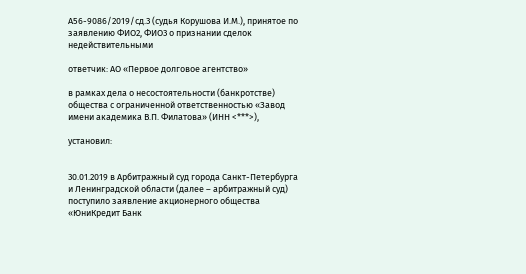А56-9086/2019/сд.3 (судья Корушова И.М.), принятое по заявлению ФИО2, ФИО3 о признании сделок недействительными

ответчик: АО «Первое долговое агентство»

в рамках дела о несостоятельности (банкротстве) общества с ограниченной ответственностью «Завод имени академика В.П. Филатова» (ИНН <***>),

установил:


30.01.2019 в Арбитражный суд города Санкт-Петербурга и Ленинградской области (далее – арбитражный суд) поступило заявление акционерного общества «ЮниКредит Банк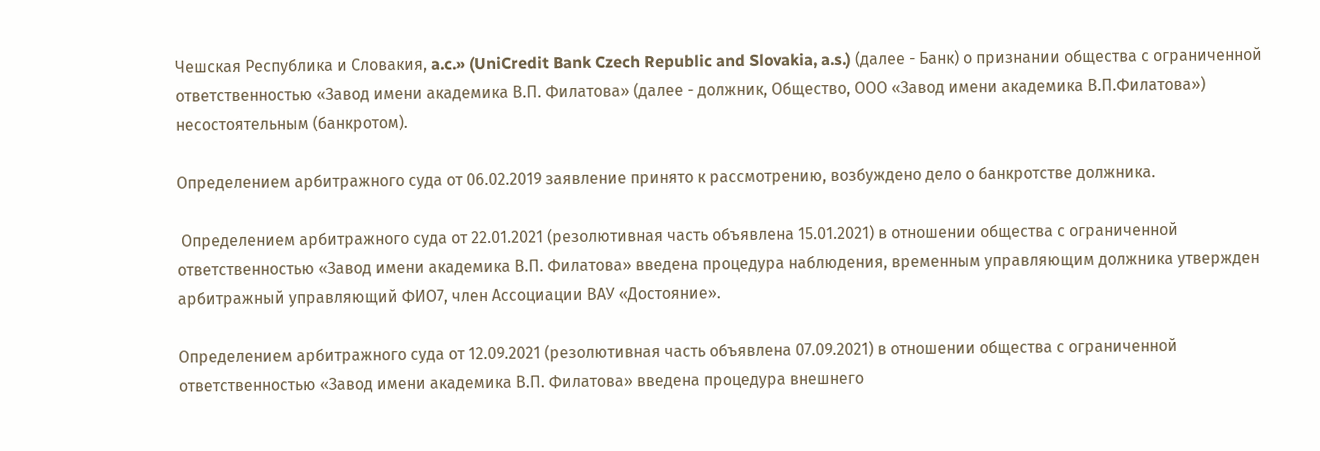Чешская Республика и Словакия, a.c.» (UniCredit Bank Czech Republic and Slovakia, a.s.) (далее - Банк) о признании общества с ограниченной ответственностью «Завод имени академика В.П. Филатова» (далее - должник, Общество, ООО «Завод имени академика В.П.Филатова») несостоятельным (банкротом).

Определением арбитражного суда от 06.02.2019 заявление принято к рассмотрению, возбуждено дело о банкротстве должника.

 Определением арбитражного суда от 22.01.2021 (резолютивная часть объявлена 15.01.2021) в отношении общества с ограниченной ответственностью «Завод имени академика В.П. Филатова» введена процедура наблюдения, временным управляющим должника утвержден арбитражный управляющий ФИО7, член Ассоциации ВАУ «Достояние».

Определением арбитражного суда от 12.09.2021 (резолютивная часть объявлена 07.09.2021) в отношении общества с ограниченной ответственностью «Завод имени академика В.П. Филатова» введена процедура внешнего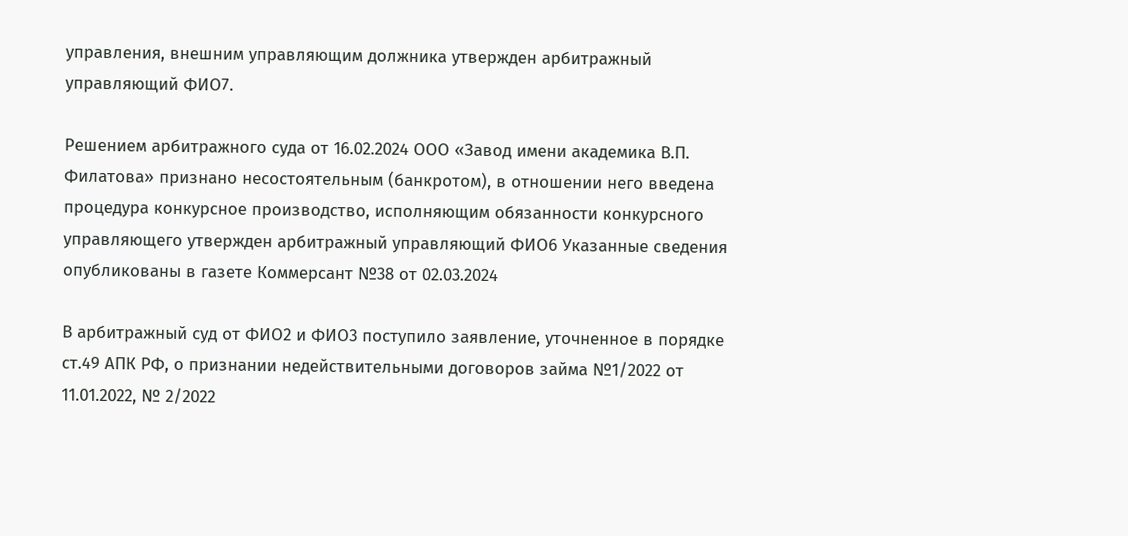управления, внешним управляющим должника утвержден арбитражный управляющий ФИО7.

Решением арбитражного суда от 16.02.2024 ООО «Завод имени академика В.П. Филатова» признано несостоятельным (банкротом), в отношении него введена процедура конкурсное производство, исполняющим обязанности конкурсного управляющего утвержден арбитражный управляющий ФИО6 Указанные сведения опубликованы в газете Коммерсант №38 от 02.03.2024

В арбитражный суд от ФИО2 и ФИО3 поступило заявление, уточненное в порядке ст.49 АПК РФ, о признании недействительными договоров займа №1/2022 от 11.01.2022, № 2/2022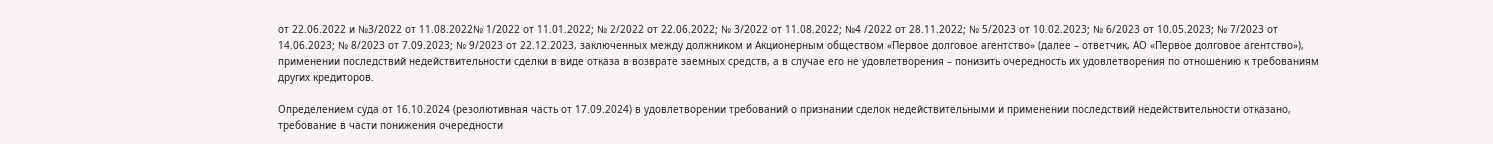от 22.06.2022 и №3/2022 от 11.08.2022№ 1/2022 от 11.01.2022; № 2/2022 от 22.06.2022; № 3/2022 от 11.08.2022; №4 /2022 от 28.11.2022; № 5/2023 от 10.02.2023; № 6/2023 от 10.05.2023; № 7/2023 от 14.06.2023; № 8/2023 от 7.09.2023; № 9/2023 от 22.12.2023, заключенных между должником и Акционерным обществом «Первое долговое агентство» (далее – ответчик, АО «Первое долговое агентство»), применении последствий недействительности сделки в виде отказа в возврате заемных средств, а в случае его не удовлетворения – понизить очередность их удовлетворения по отношению к требованиям других кредиторов.

Определением суда от 16.10.2024 (резолютивная часть от 17.09.2024) в удовлетворении требований о признании сделок недействительными и применении последствий недействительности отказано, требование в части понижения очередности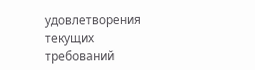удовлетворения текущих требований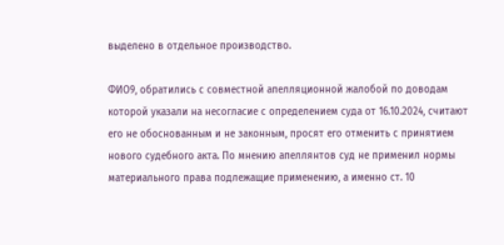выделено в отдельное производство.

ФИО9, обратились с совместной апелляционной жалобой по доводам которой указали на несогласие с определением суда от 16.10.2024, считают его не обоснованным и не законным, просят его отменить с принятием нового судебного акта. По мнению апеллянтов суд не применил нормы материального права подлежащие применению, а именно ст. 10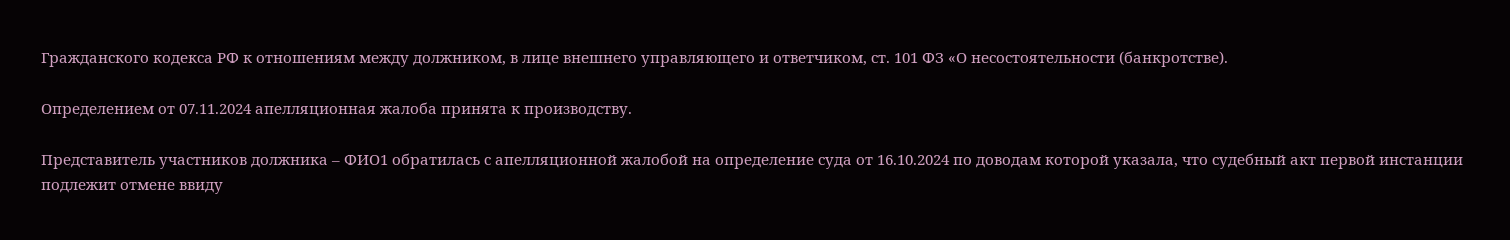Гражданского кодекса РФ к отношениям между должником, в лице внешнего управляющего и ответчиком, ст. 101 ФЗ «О несостоятельности (банкротстве).

Определением от 07.11.2024 апелляционная жалоба принята к производству.

Представитель участников должника – ФИО1 обратилась с апелляционной жалобой на определение суда от 16.10.2024 по доводам которой указала, что судебный акт первой инстанции подлежит отмене ввиду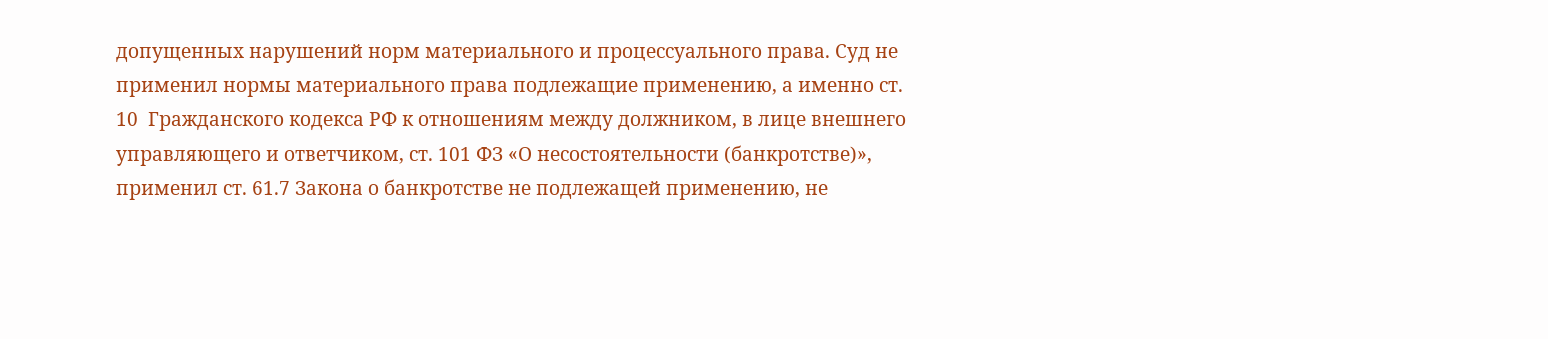допущенных нарушений норм материального и процессуального права. Суд не применил нормы материального права подлежащие применению, а именно ст. 10  Гражданского кодекса РФ к отношениям между должником, в лице внешнего управляющего и ответчиком, ст. 101 ФЗ «О несостоятельности (банкротстве)», применил ст. 61.7 Закона о банкротстве не подлежащей применению, не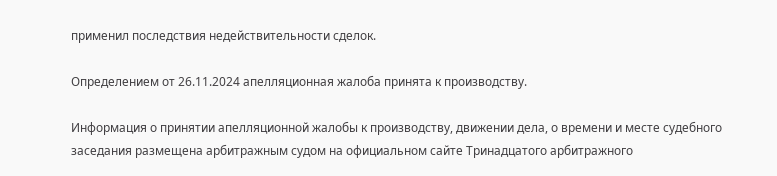применил последствия недействительности сделок.

Определением от 26.11.2024 апелляционная жалоба принята к производству.

Информация о принятии апелляционной жалобы к производству, движении дела, о времени и месте судебного заседания размещена арбитражным судом на официальном сайте Тринадцатого арбитражного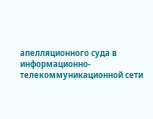апелляционного суда в информационно-телекоммуникационной сети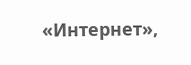«Интернет»,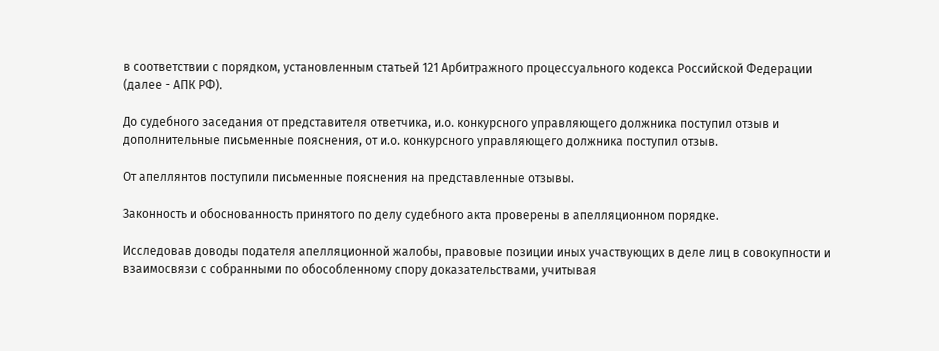в соответствии с порядком, установленным статьей 121 Арбитражного процессуального кодекса Российской Федерации (далее - АПК РФ).

До судебного заседания от представителя ответчика, и.о. конкурсного управляющего должника поступил отзыв и дополнительные письменные пояснения, от и.о. конкурсного управляющего должника поступил отзыв.

От апеллянтов поступили письменные пояснения на представленные отзывы.

Законность и обоснованность принятого по делу судебного акта проверены в апелляционном порядке.

Исследовав доводы подателя апелляционной жалобы, правовые позиции иных участвующих в деле лиц в совокупности и взаимосвязи с собранными по обособленному спору доказательствами, учитывая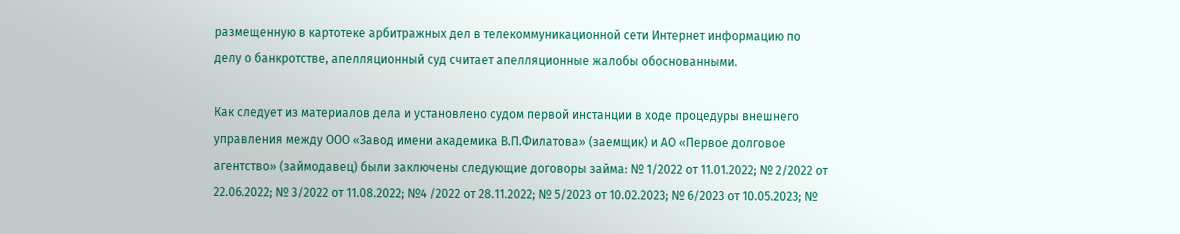размещенную в картотеке арбитражных дел в телекоммуникационной сети Интернет информацию по делу о банкротстве, апелляционный суд считает апелляционные жалобы обоснованными.

Как следует из материалов дела и установлено судом первой инстанции в ходе процедуры внешнего управления между ООО «Завод имени академика В.П.Филатова» (заемщик) и АО «Первое долговое агентство» (займодавец) были заключены следующие договоры займа: № 1/2022 от 11.01.2022; № 2/2022 от 22.06.2022; № 3/2022 от 11.08.2022; №4 /2022 от 28.11.2022; № 5/2023 от 10.02.2023; № 6/2023 от 10.05.2023; №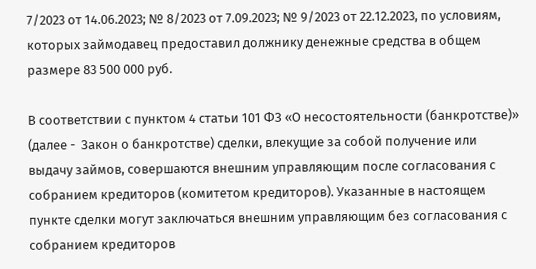7/2023 от 14.06.2023; № 8/2023 от 7.09.2023; № 9/2023 от 22.12.2023, по условиям, которых займодавец предоставил должнику денежные средства в общем размере 83 500 000 руб.

В соответствии с пунктом 4 статьи 101 ФЗ «О несостоятельности (банкротстве)» (далее -  Закон о банкротстве) сделки, влекущие за собой получение или выдачу займов, совершаются внешним управляющим после согласования с собранием кредиторов (комитетом кредиторов). Указанные в настоящем пункте сделки могут заключаться внешним управляющим без согласования с собранием кредиторов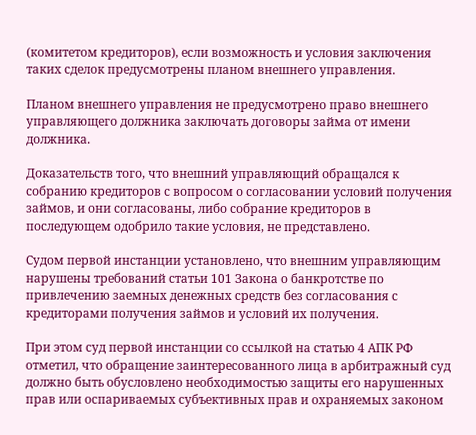(комитетом кредиторов), если возможность и условия заключения таких сделок предусмотрены планом внешнего управления.

Планом внешнего управления не предусмотрено право внешнего управляющего должника заключать договоры займа от имени должника.

Доказательств того, что внешний управляющий обращался к собранию кредиторов с вопросом о согласовании условий получения займов, и они согласованы, либо собрание кредиторов в последующем одобрило такие условия, не представлено.

Судом первой инстанции установлено, что внешним управляющим нарушены требований статьи 101 Закона о банкротстве по привлечению заемных денежных средств без согласования с кредиторами получения займов и условий их получения.

При этом суд первой инстанции со ссылкой на статью 4 АПК РФ отметил, что обращение заинтересованного лица в арбитражный суд должно быть обусловлено необходимостью защиты его нарушенных прав или оспариваемых субъективных прав и охраняемых законом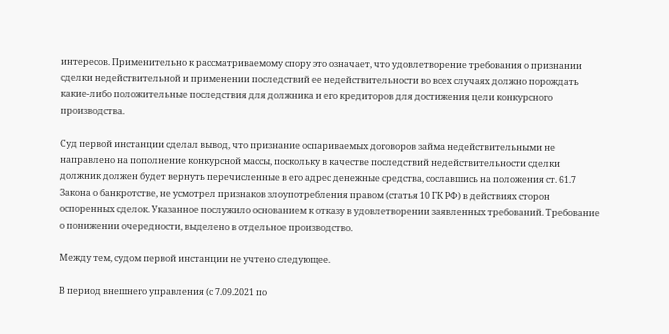интересов. Применительно к рассматриваемому спору это означает, что удовлетворение требования о признании сделки недействительной и применении последствий ее недействительности во всех случаях должно порождать какие-либо положительные последствия для должника и его кредиторов для достижения цели конкурсного производства.

Суд первой инстанции сделал вывод, что признание оспариваемых договоров займа недействительными не направлено на пополнение конкурсной массы, поскольку в качестве последствий недействительности сделки должник должен будет вернуть перечисленные в его адрес денежные средства, сославшись на положения ст. 61.7 Закона о банкротстве, не усмотрел признаков злоупотребления правом (статья 10 ГК РФ) в действиях сторон оспоренных сделок. Указанное послужило основанием к отказу в удовлетворении заявленных требований. Требование о понижении очередности, выделено в отдельное производство.

Между тем, судом первой инстанции не учтено следующее.

В период внешнего управления (с 7.09.2021 по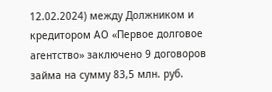12.02.2024) между Должником и кредитором АО «Первое долговое агентство» заключено 9 договоров займа на сумму 83,5 млн. руб.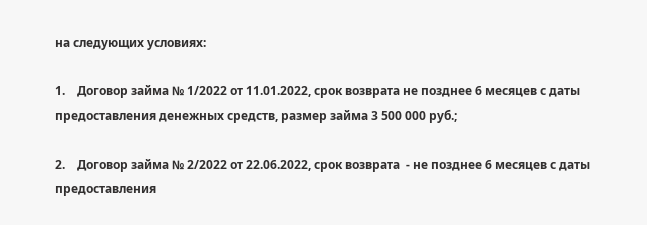на следующих условиях:

1.    Договор займа № 1/2022 от 11.01.2022, срок возврата не позднее 6 месяцев с даты предоставления денежных средств, размер займа 3 500 000 руб.;

2.    Договор займа № 2/2022 от 22.06.2022, срок возврата  - не позднее 6 месяцев с даты предоставления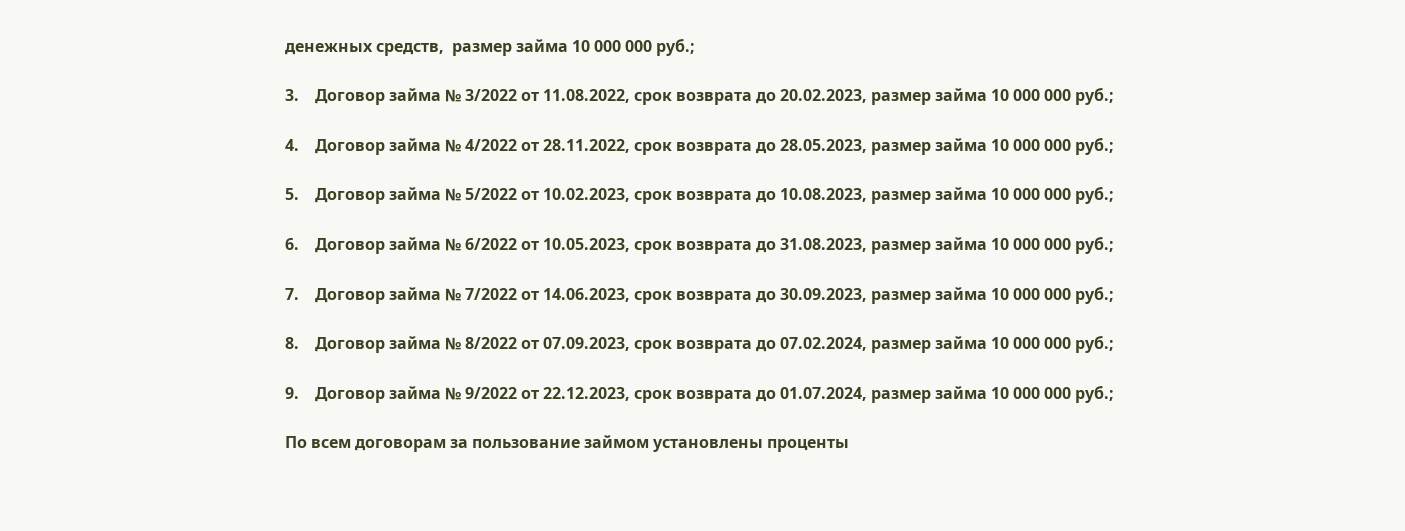денежных средств,  размер займа 10 000 000 руб.;

3.    Договор займа № 3/2022 от 11.08.2022, срок возврата до 20.02.2023, размер займа 10 000 000 руб.;

4.    Договор займа № 4/2022 от 28.11.2022, срок возврата до 28.05.2023, размер займа 10 000 000 руб.;

5.    Договор займа № 5/2022 от 10.02.2023, срок возврата до 10.08.2023, размер займа 10 000 000 руб.;

6.    Договор займа № 6/2022 от 10.05.2023, срок возврата до 31.08.2023, размер займа 10 000 000 руб.;

7.    Договор займа № 7/2022 от 14.06.2023, срок возврата до 30.09.2023, размер займа 10 000 000 руб.;

8.    Договор займа № 8/2022 от 07.09.2023, срок возврата до 07.02.2024, размер займа 10 000 000 руб.;

9.    Договор займа № 9/2022 от 22.12.2023, срок возврата до 01.07.2024, размер займа 10 000 000 руб.;

По всем договорам за пользование займом установлены проценты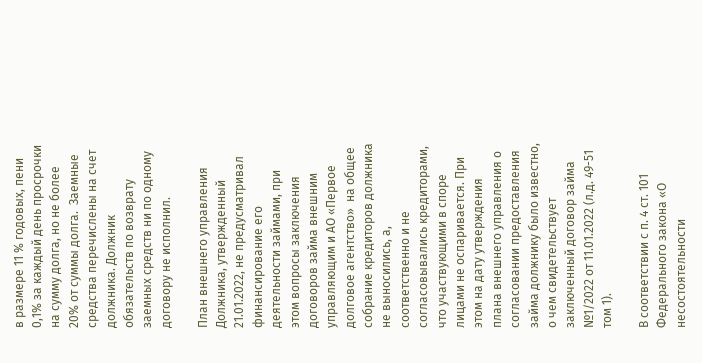в размере 11 % годовых, пени 0,1% за каждый день просрочки на сумму долга, но не более 20% от суммы долга.  Заемные средства перечислены на счет должника. Должник обязательств по возврату заемных средств ни по одному договору не исполнил.

План внешнего управления Должника, утвержденный 21.01.2022, не предусматривал финансирование его деятельности займами, при этом вопросы заключения договоров займа внешним управляющим и АО «Первое долговое агентство»  на общее собрание кредиторов должника не выносились, а, соответственно и не согласовывались кредиторами, что участвующими в споре лицами не оспаривается. При этом на дату утверждения плана внешнего управления о согласовании предоставления займа должнику было известно, о чем свидетельствует заключенный договор займа №1/2022 от 11.01.2022 (л.д. 49-51 том 1).

В соответствии с п. 4 ст. 101 Федерального закона «О несостоятельности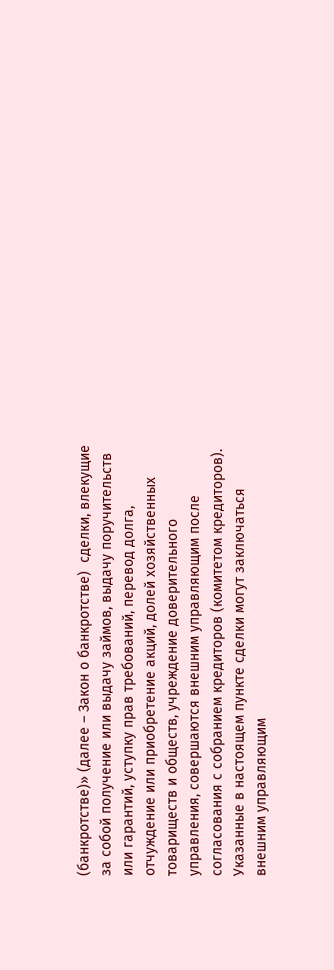(банкротстве)» (далее – Закон о банкротстве)  сделки, влекущие за собой получение или выдачу займов, выдачу поручительств или гарантий, уступку прав требований, перевод долга, отчуждение или приобретение акций, долей хозяйственных товариществ и обществ, учреждение доверительного управления, совершаются внешним управляющим после согласования с собранием кредиторов (комитетом кредиторов). Указанные в настоящем пункте сделки могут заключаться внешним управляющим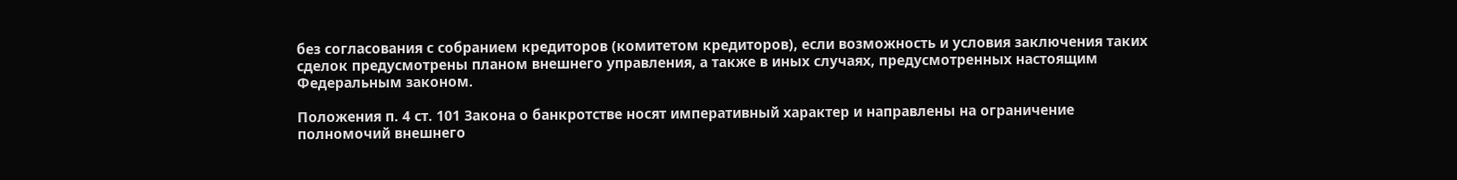без согласования с собранием кредиторов (комитетом кредиторов), если возможность и условия заключения таких сделок предусмотрены планом внешнего управления, а также в иных случаях, предусмотренных настоящим Федеральным законом.

Положения п. 4 ст. 101 Закона о банкротстве носят императивный характер и направлены на ограничение полномочий внешнего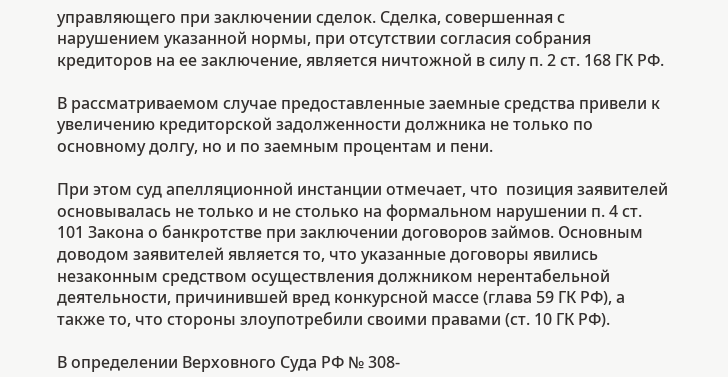управляющего при заключении сделок. Сделка, совершенная с нарушением указанной нормы, при отсутствии согласия собрания кредиторов на ее заключение, является ничтожной в силу п. 2 ст. 168 ГК РФ.

В рассматриваемом случае предоставленные заемные средства привели к увеличению кредиторской задолженности должника не только по основному долгу, но и по заемным процентам и пени.

При этом суд апелляционной инстанции отмечает, что  позиция заявителей основывалась не только и не столько на формальном нарушении п. 4 ст. 101 Закона о банкротстве при заключении договоров займов. Основным доводом заявителей является то, что указанные договоры явились незаконным средством осуществления должником нерентабельной деятельности, причинившей вред конкурсной массе (глава 59 ГК РФ), а также то, что стороны злоупотребили своими правами (ст. 10 ГК РФ).

В определении Верховного Суда РФ № 308-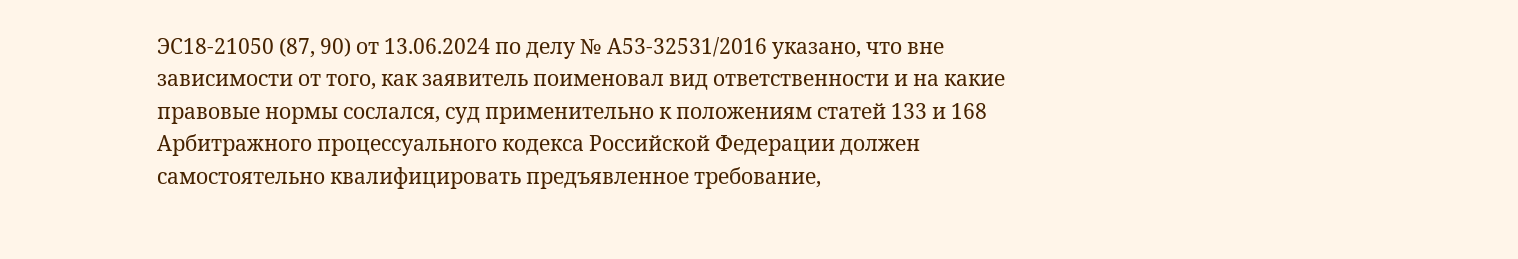ЭС18-21050 (87, 90) от 13.06.2024 по делу № А53-32531/2016 указано, что вне зависимости от того, как заявитель поименовал вид ответственности и на какие правовые нормы сослался, суд применительно к положениям статей 133 и 168 Арбитражного процессуального кодекса Российской Федерации должен самостоятельно квалифицировать предъявленное требование,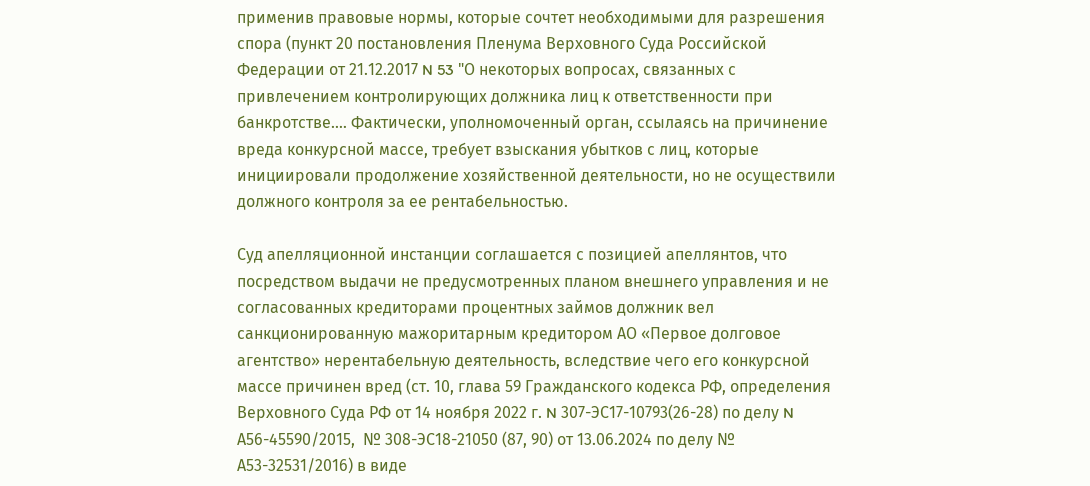применив правовые нормы, которые сочтет необходимыми для разрешения спора (пункт 20 постановления Пленума Верховного Суда Российской Федерации от 21.12.2017 N 53 "О некоторых вопросах, связанных с привлечением контролирующих должника лиц к ответственности при банкротстве.… Фактически, уполномоченный орган, ссылаясь на причинение вреда конкурсной массе, требует взыскания убытков с лиц, которые инициировали продолжение хозяйственной деятельности, но не осуществили должного контроля за ее рентабельностью.

Суд апелляционной инстанции соглашается с позицией апеллянтов, что посредством выдачи не предусмотренных планом внешнего управления и не согласованных кредиторами процентных займов должник вел санкционированную мажоритарным кредитором АО «Первое долговое агентство» нерентабельную деятельность, вследствие чего его конкурсной массе причинен вред (ст. 10, глава 59 Гражданского кодекса РФ, определения Верховного Суда РФ от 14 ноября 2022 г. N 307-ЭС17-10793(26-28) по делу N А56-45590/2015,  № 308-ЭС18-21050 (87, 90) от 13.06.2024 по делу № А53-32531/2016) в виде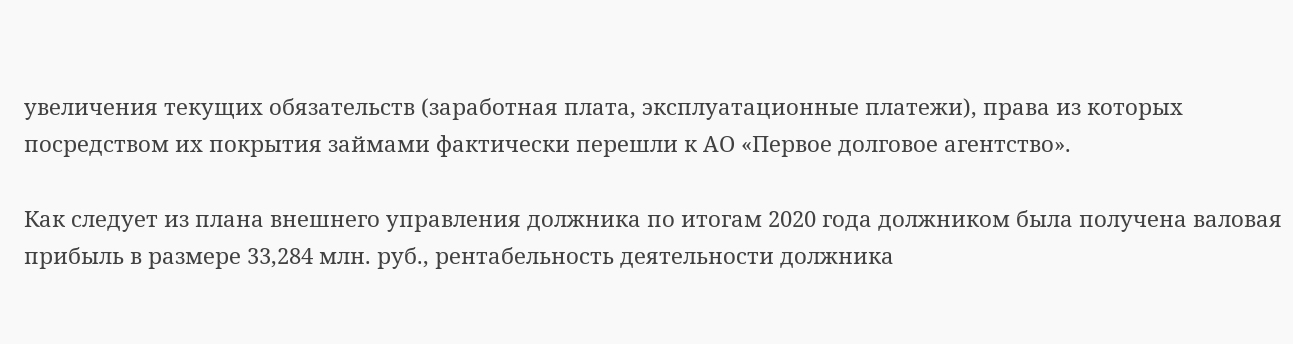увеличения текущих обязательств (заработная плата, эксплуатационные платежи), права из которых посредством их покрытия займами фактически перешли к АО «Первое долговое агентство».

Как следует из плана внешнего управления должника по итогам 2020 года должником была получена валовая прибыль в размере 33,284 млн. руб., рентабельность деятельности должника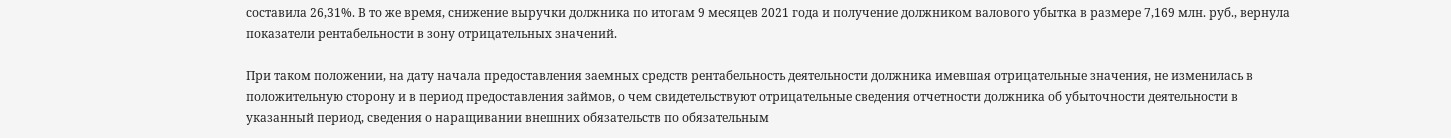составила 26,31%. В то же время, снижение выручки должника по итогам 9 месяцев 2021 года и получение должником валового убытка в размере 7,169 млн. руб., вернула показатели рентабельности в зону отрицательных значений.

При таком положении, на дату начала предоставления заемных средств рентабельность деятельности должника имевшая отрицательные значения, не изменилась в положительную сторону и в период предоставления займов, о чем свидетельствуют отрицательные сведения отчетности должника об убыточности деятельности в указанный период, сведения о наращивании внешних обязательств по обязательным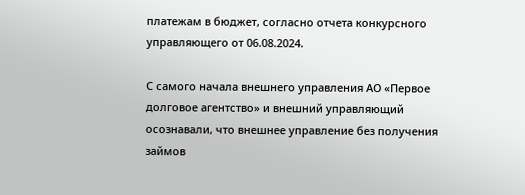платежам в бюджет, согласно отчета конкурсного управляющего от 06.08.2024.

С самого начала внешнего управления АО «Первое долговое агентство» и внешний управляющий осознавали, что внешнее управление без получения займов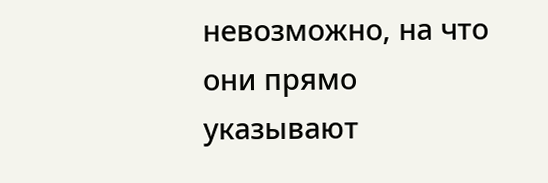невозможно, на что они прямо указывают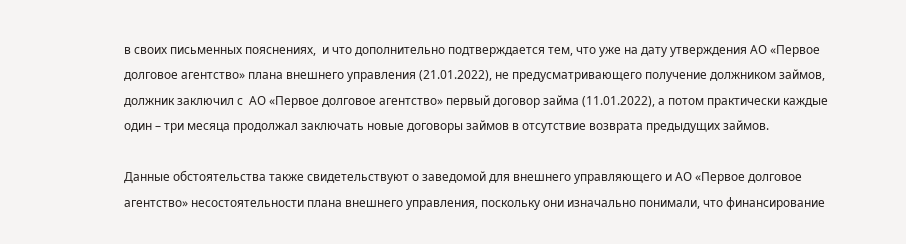в своих письменных пояснениях,  и что дополнительно подтверждается тем, что уже на дату утверждения АО «Первое долговое агентство» плана внешнего управления (21.01.2022), не предусматривающего получение должником займов, должник заключил с  АО «Первое долговое агентство» первый договор займа (11.01.2022), а потом практически каждые один – три месяца продолжал заключать новые договоры займов в отсутствие возврата предыдущих займов.

Данные обстоятельства также свидетельствуют о заведомой для внешнего управляющего и АО «Первое долговое агентство» несостоятельности плана внешнего управления, поскольку они изначально понимали, что финансирование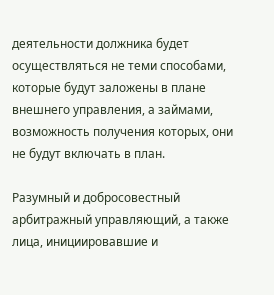деятельности должника будет осуществляться не теми способами, которые будут заложены в плане внешнего управления, а займами, возможность получения которых, они не будут включать в план.

Разумный и добросовестный арбитражный управляющий, а также лица, инициировавшие и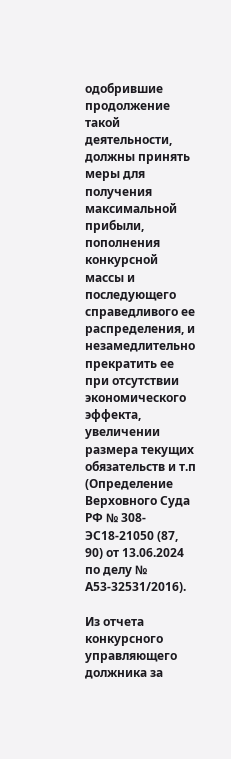одобрившие продолжение такой деятельности, должны принять меры для получения максимальной прибыли, пополнения конкурсной массы и последующего справедливого ее распределения, и незамедлительно прекратить ее при отсутствии экономического эффекта, увеличении размера текущих обязательств и т.п (Определение Верховного Суда РФ № 308-ЭС18-21050 (87, 90) от 13.06.2024 по делу № А53-32531/2016).

Из отчета конкурсного управляющего должника за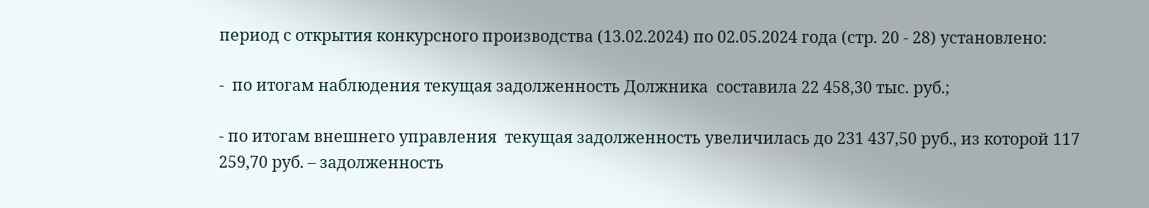период с открытия конкурсного производства (13.02.2024) по 02.05.2024 года (стр. 20 - 28) установлено:

-  по итогам наблюдения текущая задолженность Должника  составила 22 458,30 тыс. руб.;

- по итогам внешнего управления  текущая задолженность увеличилась до 231 437,50 руб., из которой 117 259,70 руб. – задолженность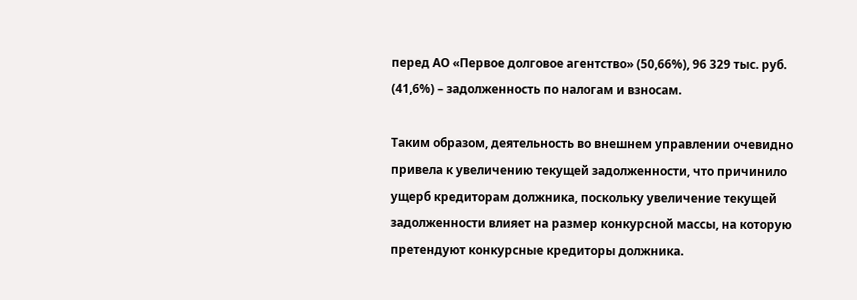перед АО «Первое долговое агентство» (50,66%), 96 329 тыс. руб. (41,6%) – задолженность по налогам и взносам.

Таким образом, деятельность во внешнем управлении очевидно привела к увеличению текущей задолженности, что причинило ущерб кредиторам должника, поскольку увеличение текущей задолженности влияет на размер конкурсной массы, на которую претендуют конкурсные кредиторы должника.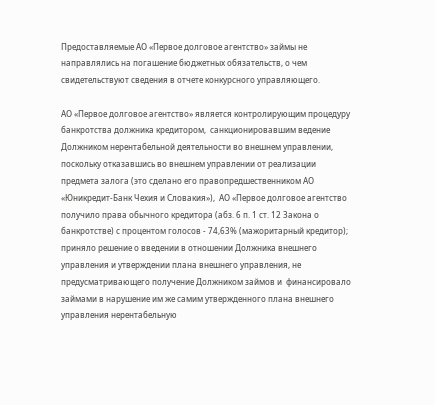Предоставляемые АО «Первое долговое агентство» займы не направлялись на погашение бюджетных обязательств, о чем свидетельствуют сведения в отчете конкурсного управляющего.

АО «Первое долговое агентство» является контролирующим процедуру банкротства должника кредитором,  санкционировавшим ведение Должником нерентабельной деятельности во внешнем управлении, поскольку отказавшись во внешнем управлении от реализации предмета залога (это сделано его правопредшественником АО «Юникредит-Банк Чехия и Словакия»),  АО «Первое долговое агентство получило права обычного кредитора (абз. 6 п. 1 ст. 12 Закона о банкротстве) с процентом голосов - 74,63% (мажоритарный кредитор); приняло решение о введении в отношении Должника внешнего управления и утверждении плана внешнего управления, не предусматривающего получение Должником займов и  финансировало займами в нарушение им же самим утвержденного плана внешнего управления нерентабельную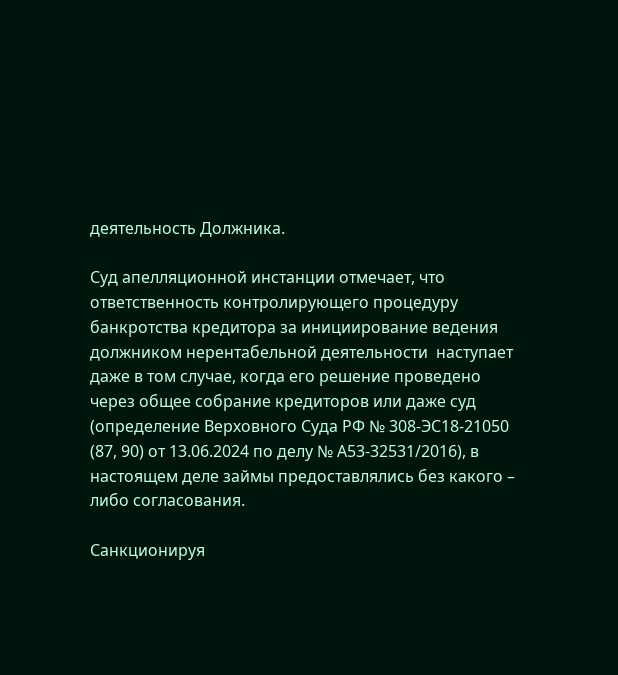деятельность Должника.

Суд апелляционной инстанции отмечает, что ответственность контролирующего процедуру банкротства кредитора за инициирование ведения должником нерентабельной деятельности  наступает даже в том случае, когда его решение проведено через общее собрание кредиторов или даже суд (определение Верховного Суда РФ № 308-ЭС18-21050 (87, 90) от 13.06.2024 по делу № А53-32531/2016), в настоящем деле займы предоставлялись без какого – либо согласования.

Санкционируя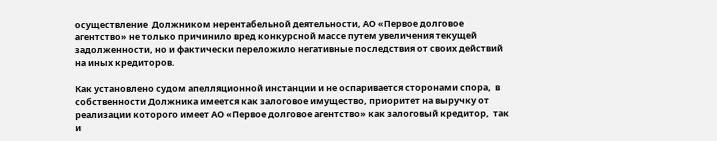осуществление  Должником нерентабельной деятельности, АО «Первое долговое агентство» не только причинило вред конкурсной массе путем увеличения текущей задолженности, но и фактически переложило негативные последствия от своих действий на иных кредиторов.

Как установлено судом апелляционной инстанции и не оспаривается сторонами спора,  в собственности Должника имеется как залоговое имущество, приоритет на выручку от реализации которого имеет АО «Первое долговое агентство» как залоговый кредитор,  так и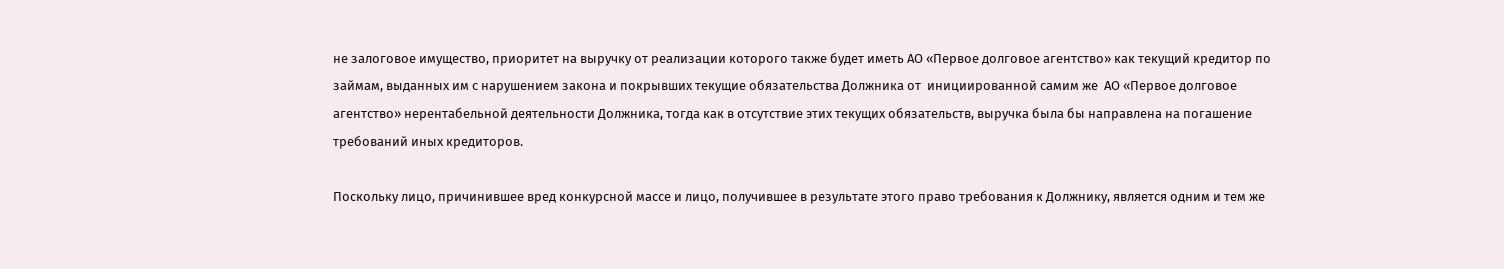не залоговое имущество, приоритет на выручку от реализации которого также будет иметь АО «Первое долговое агентство» как текущий кредитор по займам, выданных им с нарушением закона и покрывших текущие обязательства Должника от  инициированной самим же  АО «Первое долговое агентство» нерентабельной деятельности Должника, тогда как в отсутствие этих текущих обязательств, выручка была бы направлена на погашение требований иных кредиторов.

Поскольку лицо, причинившее вред конкурсной массе и лицо, получившее в результате этого право требования к Должнику, является одним и тем же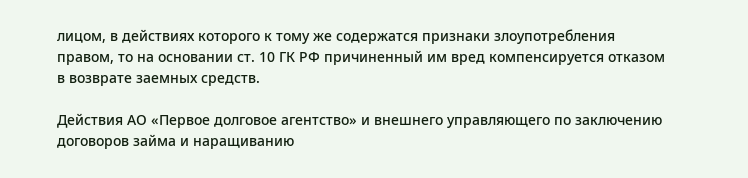лицом, в действиях которого к тому же содержатся признаки злоупотребления правом, то на основании ст. 10 ГК РФ причиненный им вред компенсируется отказом в возврате заемных средств.

Действия АО «Первое долговое агентство» и внешнего управляющего по заключению договоров займа и наращиванию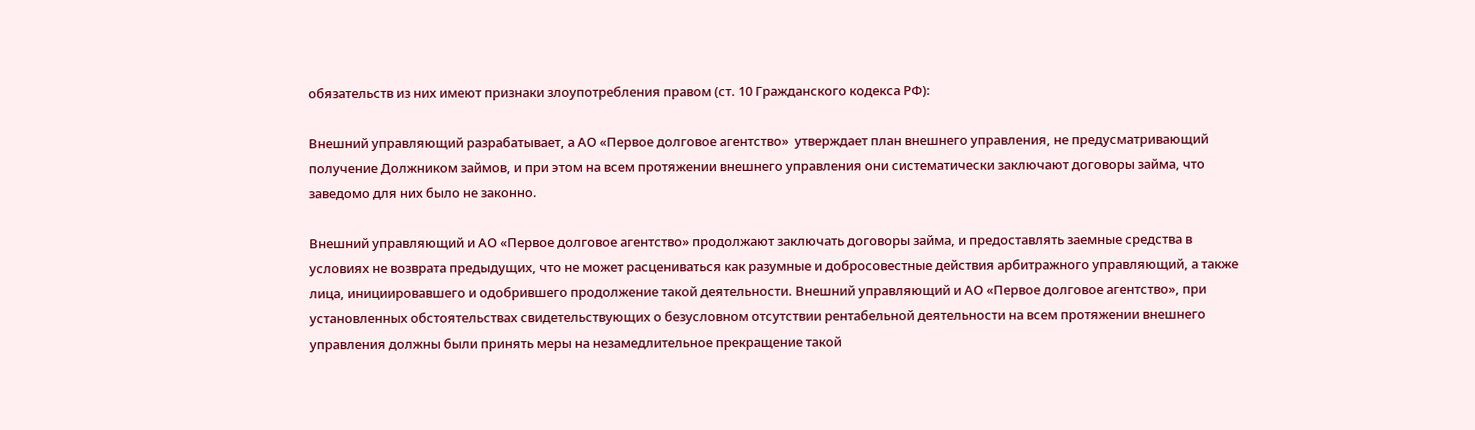обязательств из них имеют признаки злоупотребления правом (ст. 10 Гражданского кодекса РФ):

Внешний управляющий разрабатывает, а АО «Первое долговое агентство»  утверждает план внешнего управления, не предусматривающий получение Должником займов, и при этом на всем протяжении внешнего управления они систематически заключают договоры займа, что заведомо для них было не законно.

Внешний управляющий и АО «Первое долговое агентство» продолжают заключать договоры займа, и предоставлять заемные средства в условиях не возврата предыдущих, что не может расцениваться как разумные и добросовестные действия арбитражного управляющий, а также лица, инициировавшего и одобрившего продолжение такой деятельности. Внешний управляющий и АО «Первое долговое агентство», при установленных обстоятельствах свидетельствующих о безусловном отсутствии рентабельной деятельности на всем протяжении внешнего управления должны были принять меры на незамедлительное прекращение такой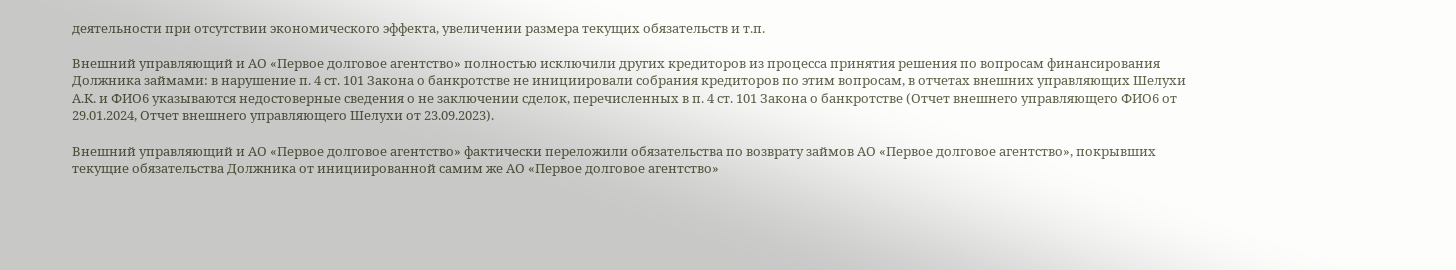деятельности при отсутствии экономического эффекта, увеличении размера текущих обязательств и т.п.

Внешний управляющий и АО «Первое долговое агентство» полностью исключили других кредиторов из процесса принятия решения по вопросам финансирования Должника займами: в нарушение п. 4 ст. 101 Закона о банкротстве не инициировали собрания кредиторов по этим вопросам, в отчетах внешних управляющих Шелухи А.К. и ФИО6 указываются недостоверные сведения о не заключении сделок, перечисленных в п. 4 ст. 101 Закона о банкротстве (Отчет внешнего управляющего ФИО6 от 29.01.2024, Отчет внешнего управляющего Шелухи от 23.09.2023).

Внешний управляющий и АО «Первое долговое агентство» фактически переложили обязательства по возврату займов АО «Первое долговое агентство», покрывших текущие обязательства Должника от инициированной самим же АО «Первое долговое агентство»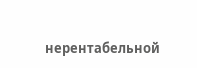нерентабельной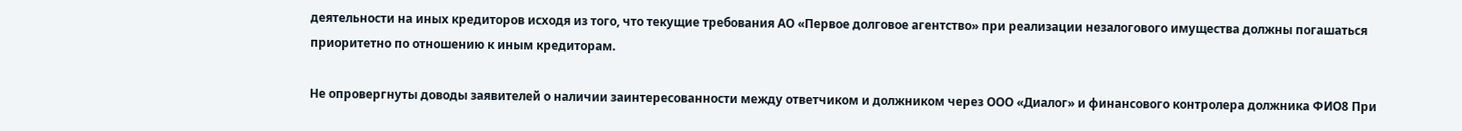деятельности на иных кредиторов исходя из того, что текущие требования АО «Первое долговое агентство» при реализации незалогового имущества должны погашаться приоритетно по отношению к иным кредиторам.

Не опровергнуты доводы заявителей о наличии заинтересованности между ответчиком и должником через ООО «Диалог» и финансового контролера должника ФИО8 При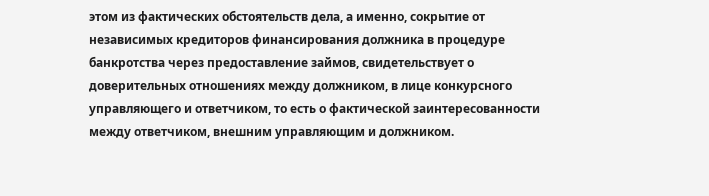этом из фактических обстоятельств дела, а именно, сокрытие от независимых кредиторов финансирования должника в процедуре банкротства через предоставление займов, свидетельствует о доверительных отношениях между должником, в лице конкурсного управляющего и ответчиком, то есть о фактической заинтересованности между ответчиком, внешним управляющим и должником.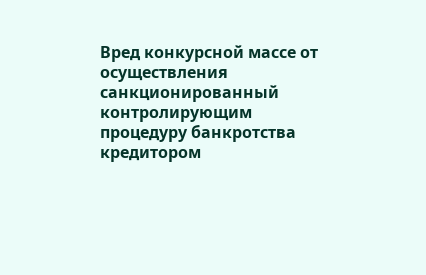Вред конкурсной массе от осуществления санкционированный контролирующим процедуру банкротства кредитором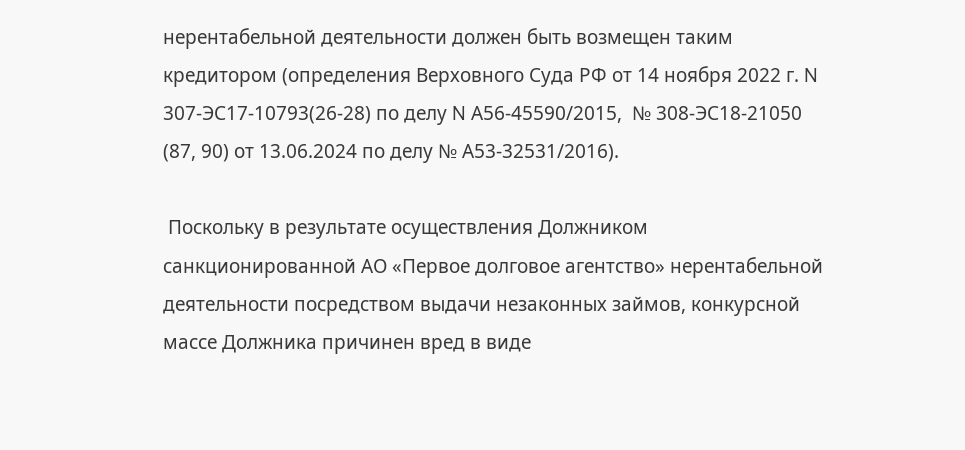нерентабельной деятельности должен быть возмещен таким кредитором (определения Верховного Суда РФ от 14 ноября 2022 г. N 307-ЭС17-10793(26-28) по делу N А56-45590/2015,  № 308-ЭС18-21050 (87, 90) от 13.06.2024 по делу № А53-32531/2016).

 Поскольку в результате осуществления Должником санкционированной АО «Первое долговое агентство» нерентабельной деятельности посредством выдачи незаконных займов, конкурсной массе Должника причинен вред в виде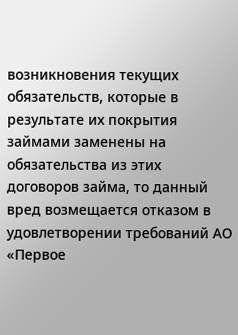возникновения текущих обязательств, которые в результате их покрытия займами заменены на обязательства из этих договоров займа, то данный вред возмещается отказом в удовлетворении требований АО «Первое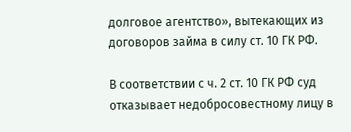долговое агентство», вытекающих из договоров займа в силу ст. 10 ГК РФ.

В соответствии с ч. 2 ст. 10 ГК РФ суд отказывает недобросовестному лицу в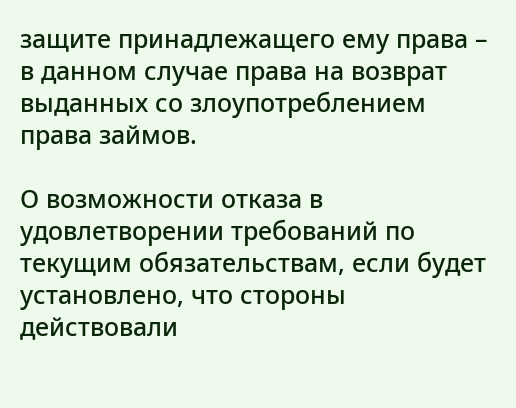защите принадлежащего ему права – в данном случае права на возврат выданных со злоупотреблением права займов.

О возможности отказа в удовлетворении требований по текущим обязательствам, если будет установлено, что стороны действовали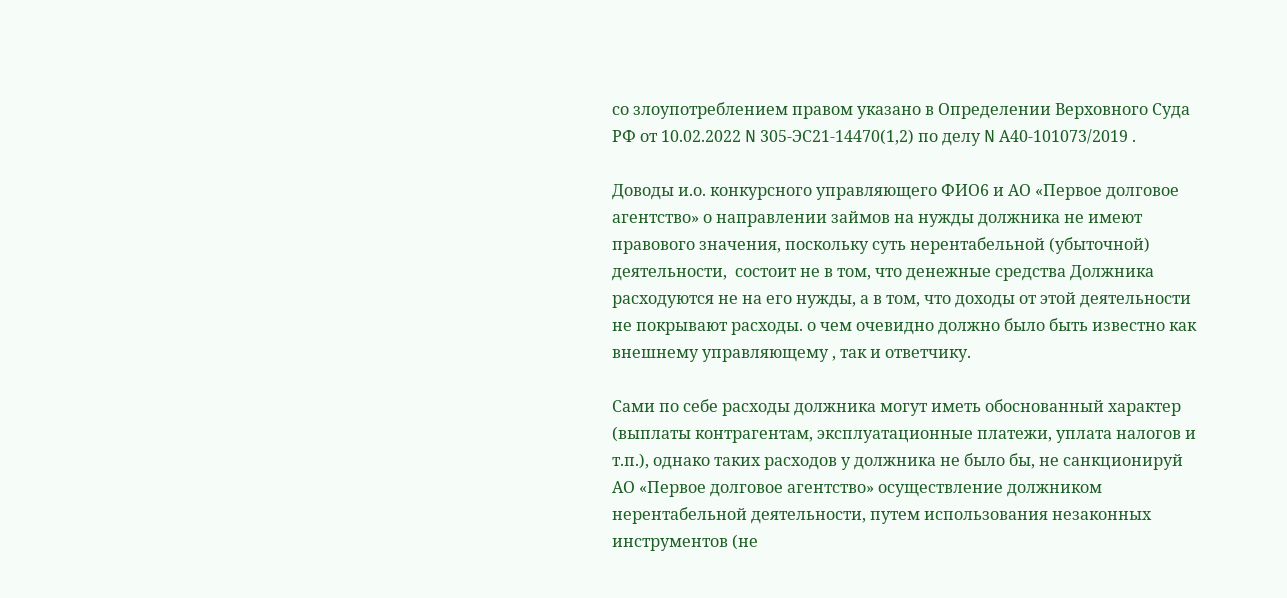со злоупотреблением правом указано в Определении Верховного Суда РФ от 10.02.2022 N 305-ЭС21-14470(1,2) по делу N А40-101073/2019 .

Доводы и.о. конкурсного управляющего ФИО6 и АО «Первое долговое агентство» о направлении займов на нужды должника не имеют правового значения, поскольку суть нерентабельной (убыточной) деятельности,  состоит не в том, что денежные средства Должника расходуются не на его нужды, а в том, что доходы от этой деятельности не покрывают расходы. о чем очевидно должно было быть известно как внешнему управляющему , так и ответчику.

Сами по себе расходы должника могут иметь обоснованный характер (выплаты контрагентам, эксплуатационные платежи, уплата налогов и т.п.), однако таких расходов у должника не было бы, не санкционируй АО «Первое долговое агентство» осуществление должником нерентабельной деятельности, путем использования незаконных инструментов (не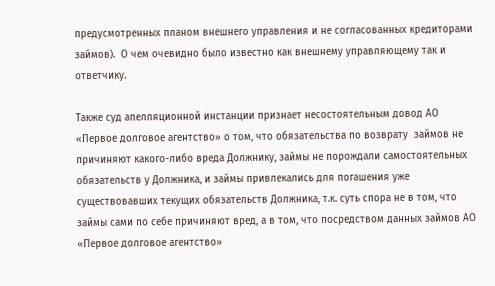предусмотренных планом внешнего управления и не согласованных кредиторами займов).  О чем очевидно было известно как внешнему управляющему так и ответчику.

Также суд апелляционной инстанции признает несостоятельным довод АО «Первое долговое агентство» о том, что обязательства по возврату  займов не причиняют какого-либо вреда Должнику, займы не порождали самостоятельных обязательств у Должника, и займы привлекались для погашения уже существовавших текущих обязательств Должника, т.к. суть спора не в том, что займы сами по себе причиняют вред, а в том, что посредством данных займов АО «Первое долговое агентство»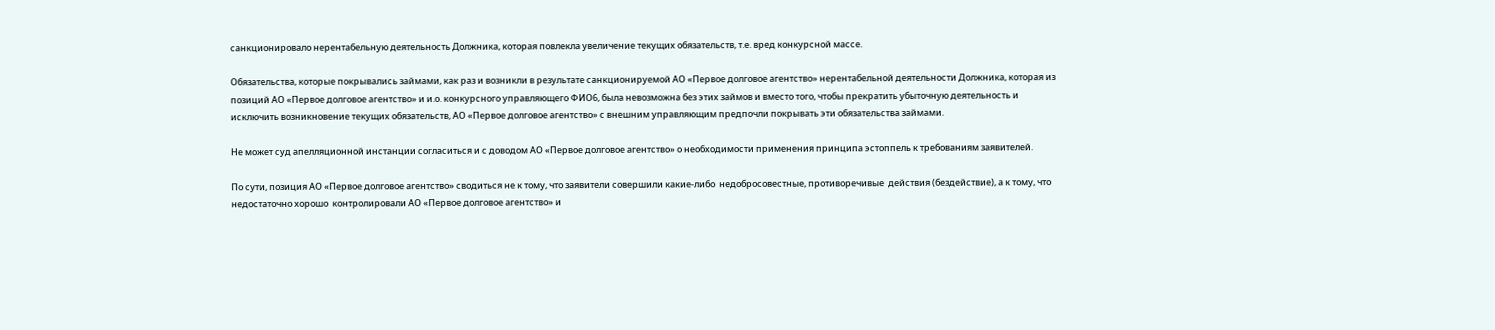санкционировало нерентабельную деятельность Должника, которая повлекла увеличение текущих обязательств, т.е. вред конкурсной массе.

Обязательства, которые покрывались займами, как раз и возникли в результате санкционируемой АО «Первое долговое агентство» нерентабельной деятельности Должника, которая из позиций АО «Первое долговое агентство» и и.о. конкурсного управляющего ФИО6, была невозможна без этих займов и вместо того, чтобы прекратить убыточную деятельность и исключить возникновение текущих обязательств, АО «Первое долговое агентство» с внешним управляющим предпочли покрывать эти обязательства займами.

Не может суд апелляционной инстанции согласиться и с доводом АО «Первое долговое агентство» о необходимости применения принципа эстоппель к требованиям заявителей.

По сути, позиция АО «Первое долговое агентство» сводиться не к тому, что заявители совершили какие-либо  недобросовестные, противоречивые  действия (бездействие), а к тому, что недостаточно хорошо  контролировали АО «Первое долговое агентство» и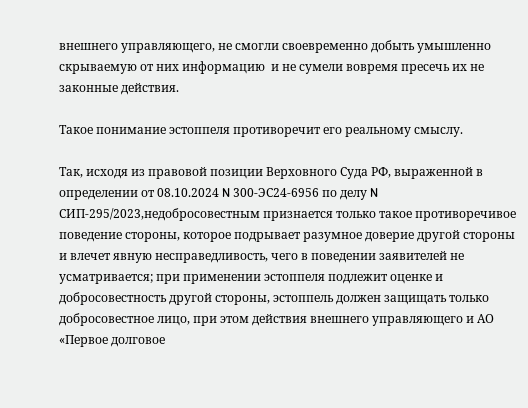внешнего управляющего, не смогли своевременно добыть умышленно скрываемую от них информацию  и не сумели вовремя пресечь их не законные действия.

Такое понимание эстоппеля противоречит его реальному смыслу.

Так, исходя из правовой позиции Верховного Суда РФ, выраженной в  определении от 08.10.2024 N 300-ЭС24-6956 по делу N СИП-295/2023,недобросовестным признается только такое противоречивое поведение стороны, которое подрывает разумное доверие другой стороны и влечет явную несправедливость, чего в поведении заявителей не усматривается; при применении эстоппеля подлежит оценке и добросовестность другой стороны, эстоппель должен защищать только добросовестное лицо, при этом действия внешнего управляющего и АО «Первое долговое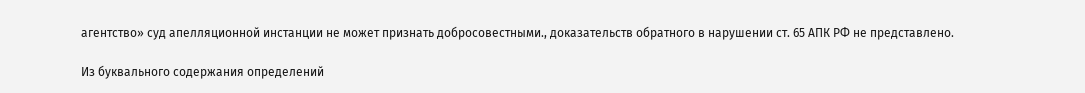агентство» суд апелляционной инстанции не может признать добросовестными., доказательств обратного в нарушении ст. 65 АПК РФ не представлено.

Из буквального содержания определений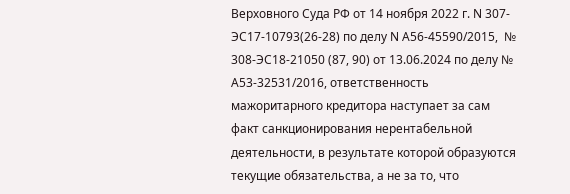Верховного Суда РФ от 14 ноября 2022 г. N 307-ЭС17-10793(26-28) по делу N А56-45590/2015,  № 308-ЭС18-21050 (87, 90) от 13.06.2024 по делу № А53-32531/2016, ответственность мажоритарного кредитора наступает за сам факт санкционирования нерентабельной деятельности, в результате которой образуются текущие обязательства, а не за то, что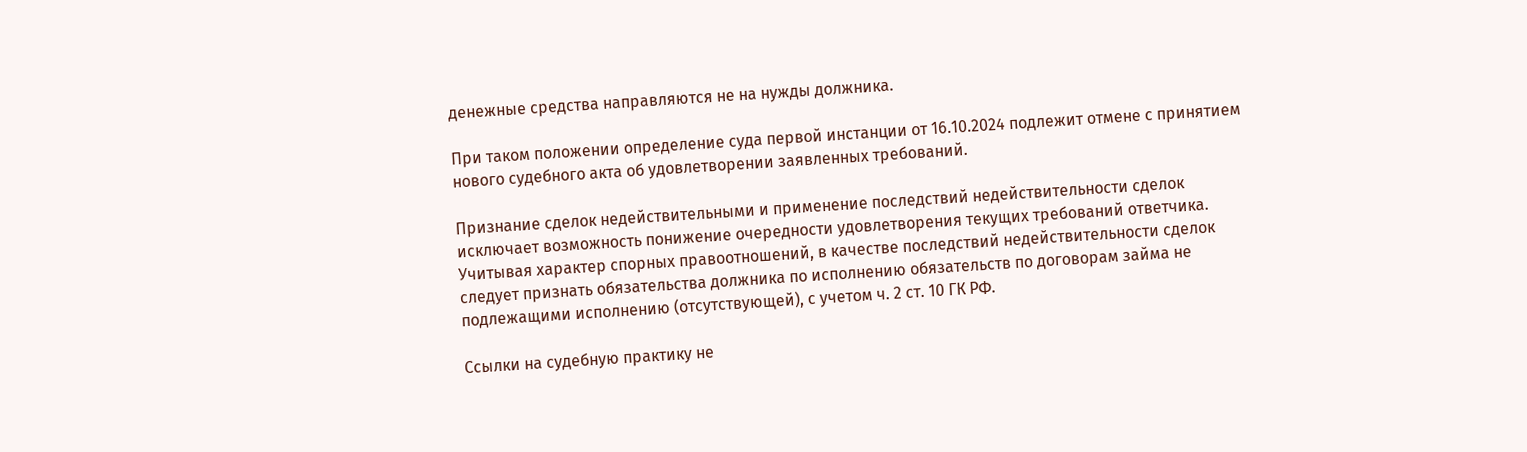денежные средства направляются не на нужды должника.

При таком положении определение суда первой инстанции от 16.10.2024 подлежит отмене с принятием нового судебного акта об удовлетворении заявленных требований.

Признание сделок недействительными и применение последствий недействительности сделок исключает возможность понижение очередности удовлетворения текущих требований ответчика. Учитывая характер спорных правоотношений, в качестве последствий недействительности сделок следует признать обязательства должника по исполнению обязательств по договорам займа не подлежащими исполнению (отсутствующей), с учетом ч. 2 ст. 10 ГК РФ.

Ссылки на судебную практику не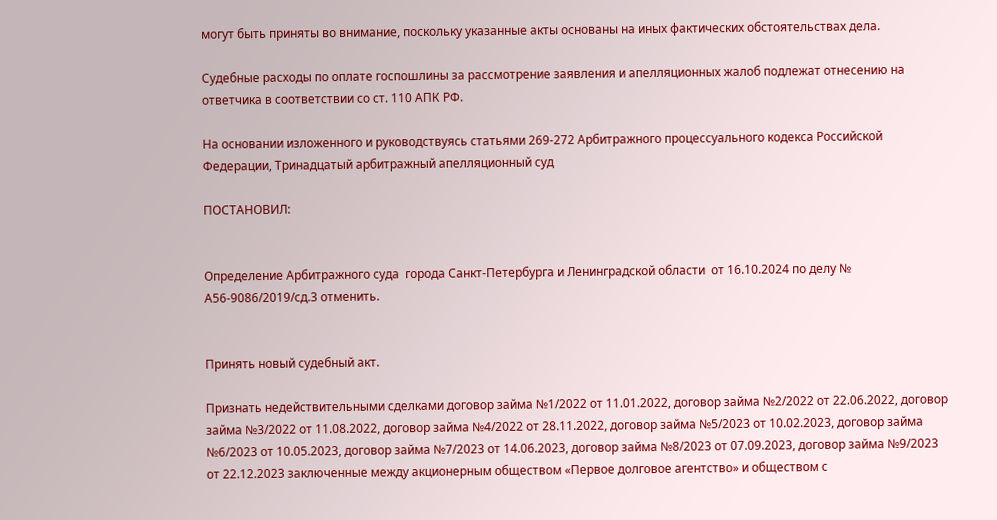могут быть приняты во внимание, поскольку указанные акты основаны на иных фактических обстоятельствах дела.

Судебные расходы по оплате госпошлины за рассмотрение заявления и апелляционных жалоб подлежат отнесению на ответчика в соответствии со ст. 110 АПК РФ.

На основании изложенного и руководствуясь статьями 269-272 Арбитражного процессуального кодекса Российской Федерации, Тринадцатый арбитражный апелляционный суд

ПОСТАНОВИЛ:


Определение Арбитражного суда  города Санкт-Петербурга и Ленинградской области  от 16.10.2024 по делу №  А56-9086/2019/сд.3 отменить.


Принять новый судебный акт.

Признать недействительными сделками договор займа №1/2022 от 11.01.2022, договор займа №2/2022 от 22.06.2022, договор займа №3/2022 от 11.08.2022, договор займа №4/2022 от 28.11.2022, договор займа №5/2023 от 10.02.2023, договор займа №6/2023 от 10.05.2023, договор займа №7/2023 от 14.06.2023, договор займа №8/2023 от 07.09.2023, договор займа №9/2023 от 22.12.2023 заключенные между акционерным обществом «Первое долговое агентство» и обществом с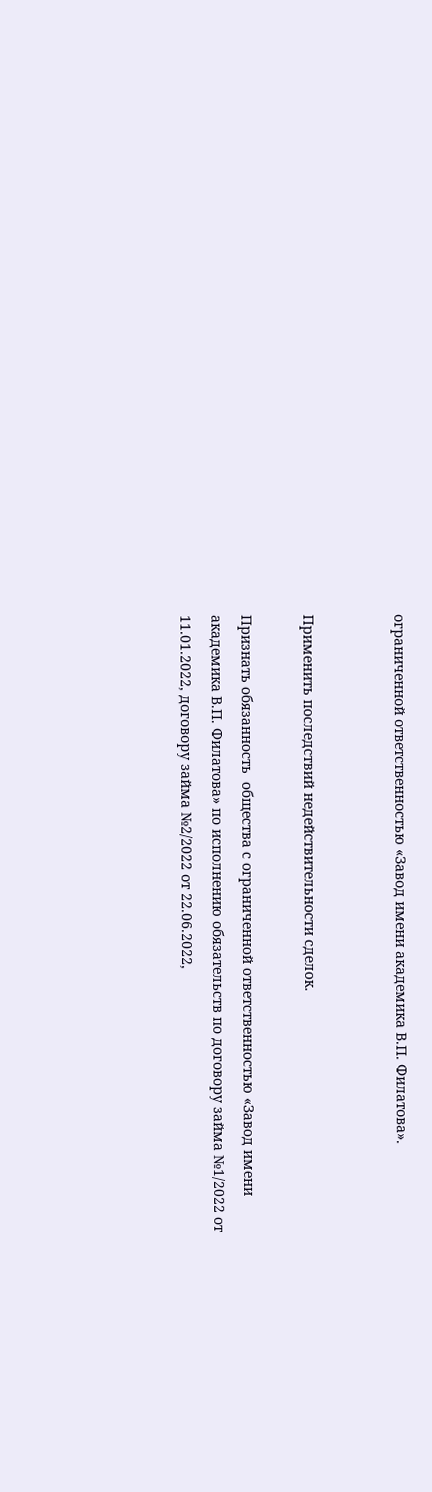ограниченной ответственностью «Завод имени академика В.П. Филатова».


Применить последствий недействительности сделок.

Признать обязанность  общества с ограниченной ответственностью «Завод имени академика В.П. Филатова» по исполнению обязательств по договору займа №1/2022 от 11.01.2022, договору займа №2/2022 от 22.06.2022,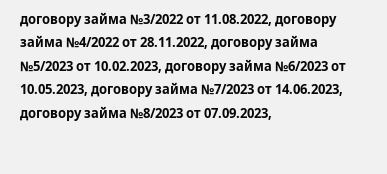договору займа №3/2022 от 11.08.2022, договору займа №4/2022 от 28.11.2022, договору займа №5/2023 от 10.02.2023, договору займа №6/2023 от 10.05.2023, договору займа №7/2023 от 14.06.2023, договору займа №8/2023 от 07.09.2023,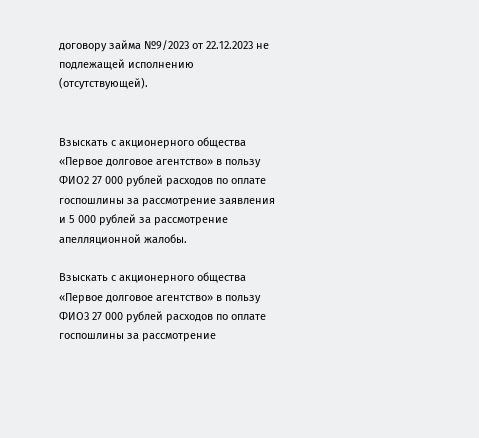договору займа №9/2023 от 22.12.2023 не подлежащей исполнению (отсутствующей).


Взыскать с акционерного общества «Первое долговое агентство» в пользу ФИО2 27 000 рублей расходов по оплате госпошлины за рассмотрение заявления и 5 000 рублей за рассмотрение апелляционной жалобы.

Взыскать с акционерного общества «Первое долговое агентство» в пользу ФИО3 27 000 рублей расходов по оплате госпошлины за рассмотрение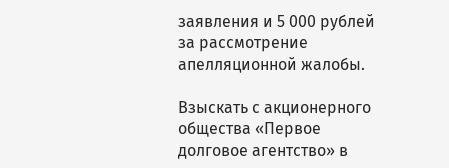заявления и 5 000 рублей за рассмотрение апелляционной жалобы.

Взыскать с акционерного общества «Первое долговое агентство» в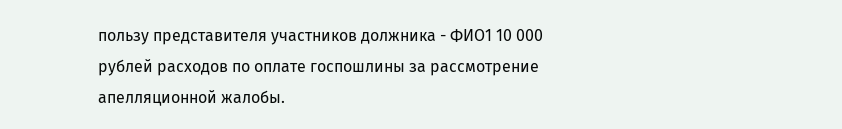пользу представителя участников должника - ФИО1 10 000  рублей расходов по оплате госпошлины за рассмотрение апелляционной жалобы.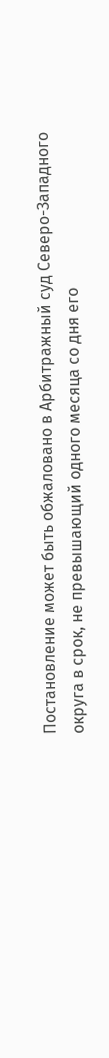Постановление может быть обжаловано в Арбитражный суд Северо-Западного округа в срок, не превышающий одного месяца со дня его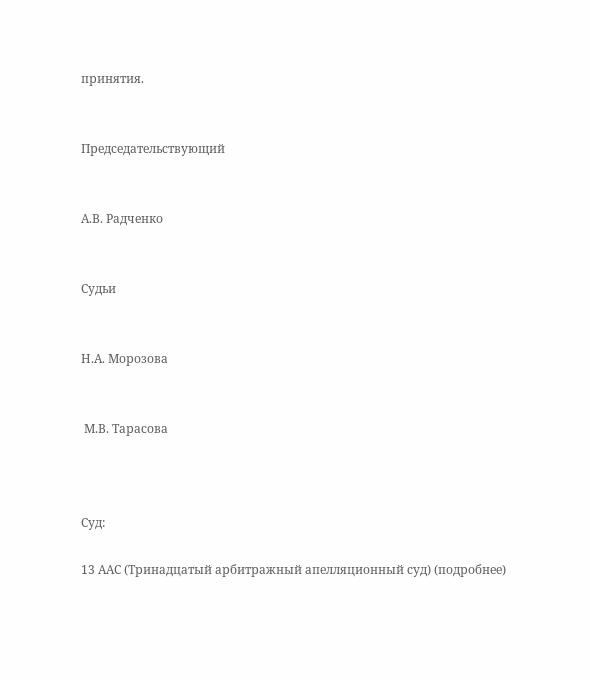принятия.


Председательствующий


А.В. Радченко


Судьи


Н.А. Морозова


 М.В. Тарасова



Суд:

13 ААС (Тринадцатый арбитражный апелляционный суд) (подробнее)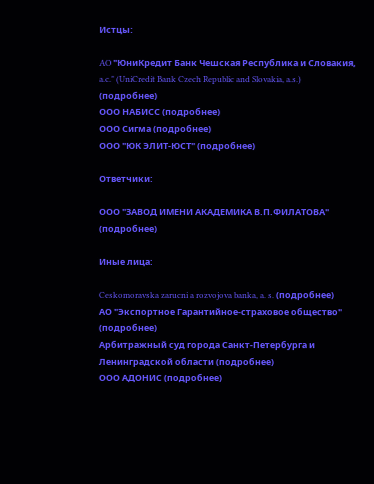Истцы:

AO "ЮниКредит Банк Чешская Республика и Словакия, a.c." (UniCredit Bank Czech Republic and Slovakia, a.s.) (подробнее)
ООО НАБИСС (подробнее)
ООО Сигма (подробнее)
ООО "ЮК ЭЛИТ-ЮСТ" (подробнее)

Ответчики:

ООО "ЗАВОД ИМЕНИ АКАДЕМИКА В.П.ФИЛАТОВА" (подробнее)

Иные лица:

Ceskomoravska zarucni a rozvojova banka, a. s. (подробнее)
АО "Экспортное Гарантийное-страховое общество" (подробнее)
Арбитражный суд города Санкт-Петербурга и Ленинградской области (подробнее)
ООО АДОНИС (подробнее)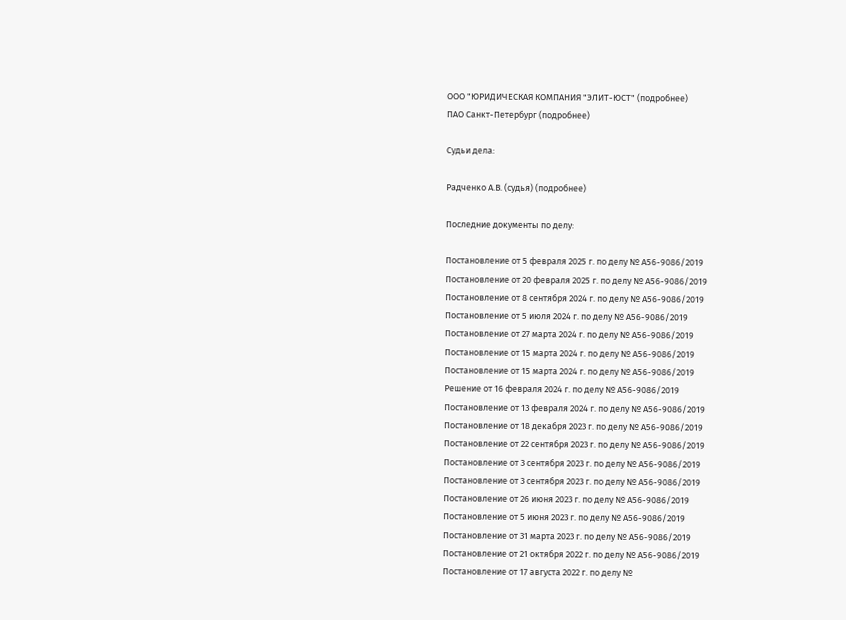ООО "ЮРИДИЧЕСКАЯ КОМПАНИЯ "ЭЛИТ-ЮСТ" (подробнее)
ПАО Санкт-Петербург (подробнее)

Судьи дела:

Радченко А.В. (судья) (подробнее)

Последние документы по делу:

Постановление от 5 февраля 2025 г. по делу № А56-9086/2019
Постановление от 20 февраля 2025 г. по делу № А56-9086/2019
Постановление от 8 сентября 2024 г. по делу № А56-9086/2019
Постановление от 5 июля 2024 г. по делу № А56-9086/2019
Постановление от 27 марта 2024 г. по делу № А56-9086/2019
Постановление от 15 марта 2024 г. по делу № А56-9086/2019
Постановление от 15 марта 2024 г. по делу № А56-9086/2019
Решение от 16 февраля 2024 г. по делу № А56-9086/2019
Постановление от 13 февраля 2024 г. по делу № А56-9086/2019
Постановление от 18 декабря 2023 г. по делу № А56-9086/2019
Постановление от 22 сентября 2023 г. по делу № А56-9086/2019
Постановление от 3 сентября 2023 г. по делу № А56-9086/2019
Постановление от 3 сентября 2023 г. по делу № А56-9086/2019
Постановление от 26 июня 2023 г. по делу № А56-9086/2019
Постановление от 5 июня 2023 г. по делу № А56-9086/2019
Постановление от 31 марта 2023 г. по делу № А56-9086/2019
Постановление от 21 октября 2022 г. по делу № А56-9086/2019
Постановление от 17 августа 2022 г. по делу №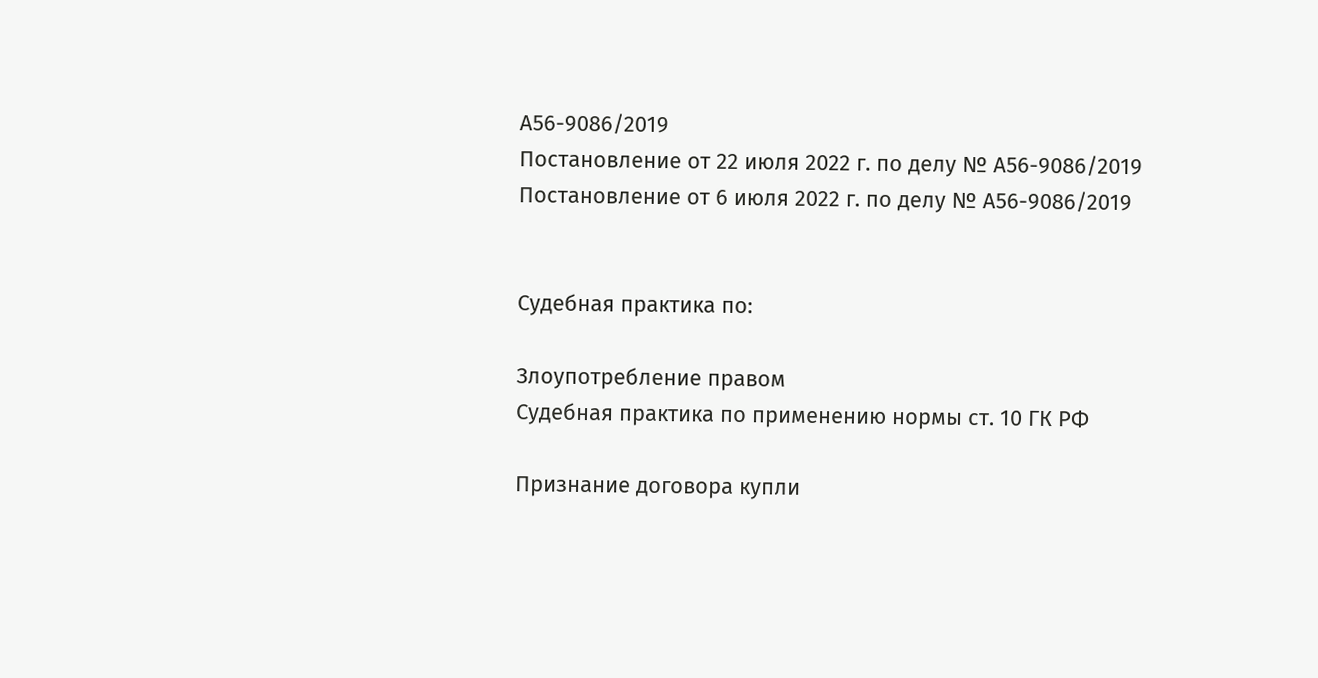А56-9086/2019
Постановление от 22 июля 2022 г. по делу № А56-9086/2019
Постановление от 6 июля 2022 г. по делу № А56-9086/2019


Судебная практика по:

Злоупотребление правом
Судебная практика по применению нормы ст. 10 ГК РФ

Признание договора купли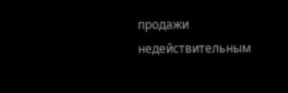продажи недействительным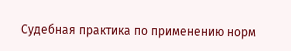Судебная практика по применению норм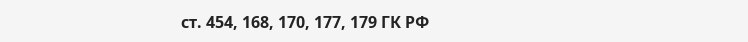ст. 454, 168, 170, 177, 179 ГК РФ